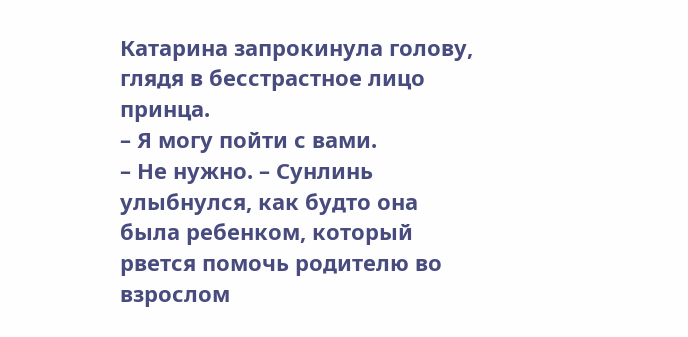Катарина запрокинула голову, глядя в бесстрастное лицо принца.
– Я могу пойти с вами.
– Не нужно. – Сунлинь улыбнулся, как будто она была ребенком, который рвется помочь родителю во взрослом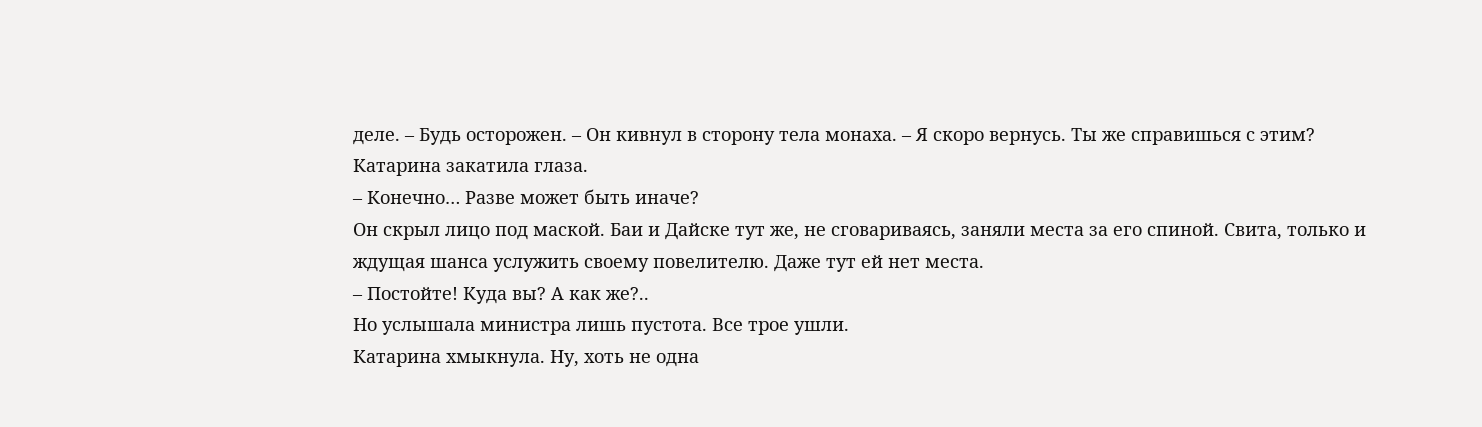деле. – Будь осторожен. – Он кивнул в сторону тела монаха. – Я скоро вернусь. Ты же справишься с этим?
Катарина закатила глаза.
– Конечно… Разве может быть иначе?
Он скрыл лицо под маской. Баи и Дайске тут же, не сговариваясь, заняли места за его спиной. Свита, только и ждущая шанса услужить своему повелителю. Даже тут ей нет места.
– Постойте! Куда вы? А как же?..
Но услышала министра лишь пустота. Все трое ушли.
Катарина хмыкнула. Ну, хоть не одна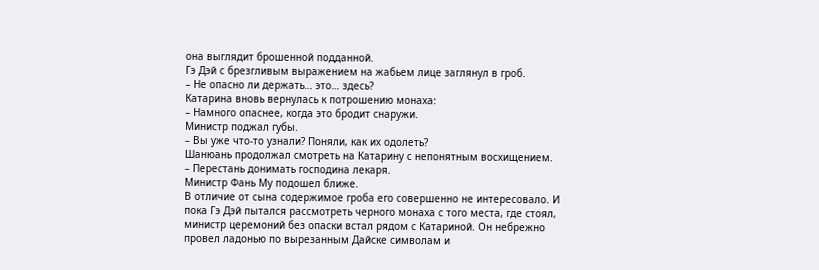она выглядит брошенной подданной.
Гэ Дэй с брезгливым выражением на жабьем лице заглянул в гроб.
– Не опасно ли держать… это… здесь?
Катарина вновь вернулась к потрошению монаха:
– Намного опаснее, когда это бродит снаружи.
Министр поджал губы.
– Вы уже что-то узнали? Поняли, как их одолеть?
Шанюань продолжал смотреть на Катарину с непонятным восхищением.
– Перестань донимать господина лекаря.
Министр Фань Му подошел ближе.
В отличие от сына содержимое гроба его совершенно не интересовало. И пока Гэ Дэй пытался рассмотреть черного монаха с того места, где стоял, министр церемоний без опаски встал рядом с Катариной. Он небрежно провел ладонью по вырезанным Дайске символам и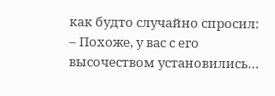как будто случайно спросил:
– Похоже, у вас с его высочеством установились…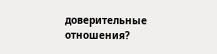доверительные отношения?